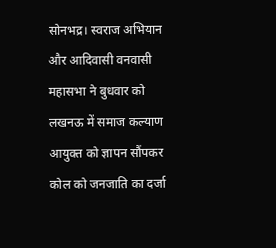सोनभद्र। स्वराज अभियान और आदिवासी वनवासी महासभा ने बुधवार को लखनऊ में समाज कल्याण आयुक्त को ज्ञापन सौंपकर कोल को जनजाति का दर्जा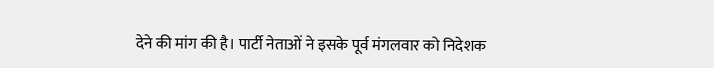देने की मांग की है। पार्टी नेताओं ने इसके पूर्व मंगलवार को निदेशक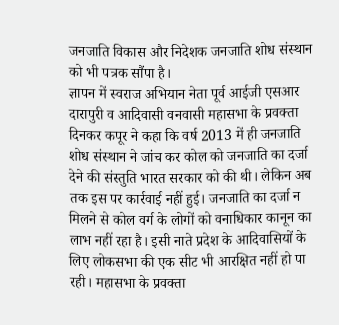जनजाति विकास और निदेशक जनजाति शोध संस्थान को भी पत्रक सौंपा है।
ज्ञापन में स्वराज अभियान नेता पूर्व आईजी एसआर दारापुरी व आदिवासी वनवासी महासभा के प्रवक्ता दिनकर कपूर ने कहा कि वर्ष 2013 में ही जनजाति शोध संस्थान ने जांच कर कोल को जनजाति का दर्जा देने की संस्तुति भारत सरकार को की थी। लेकिन अब तक इस पर कार्रवाई नहीं हुई। जनजाति का दर्जा न मिलने से कोल वर्ग के लोगों को वनाधिकार कानून का लाभ नहीं रहा है। इसी नाते प्रदेश के आदिवासियों के लिए लोकसभा की एक सीट भी आरक्षित नहीं हो पा रही। महासभा के प्रवक्ता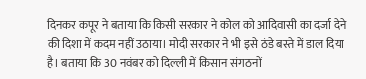दिनकर कपूर ने बताया कि किसी सरकार ने कोल को आदिवासी का दर्जा देने की दिशा में कदम नहीं उठाया। मोदी सरकार ने भी इसे ठंडे बस्ते में डाल दिया है। बताया कि 30 नवंबर को दिल्ली में किसान संगठनों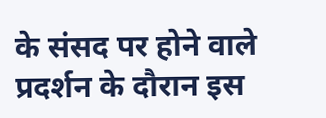के संसद पर होने वाले प्रदर्शन के दौरान इस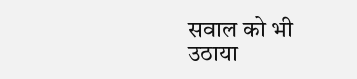सवाल को भी उठाया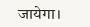जायेगा।